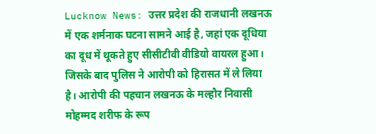Lucknow News: उत्तर प्रदेश की राजधानी लखनऊ में एक शर्मनाक घटना सामने आई है, जहां एक दूधिया का दूध में थूकते हुए सीसीटीवी वीडियो वायरल हुआ। जिसके बाद पुलिस ने आरोपी को हिरासत में ले लिया है। आरोपी की पहचान लखनऊ के मल्हौर निवासी मोहम्मद शरीफ के रूप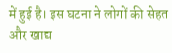में हुई है। इस घटना ने लोगों की सेहत और खाद्य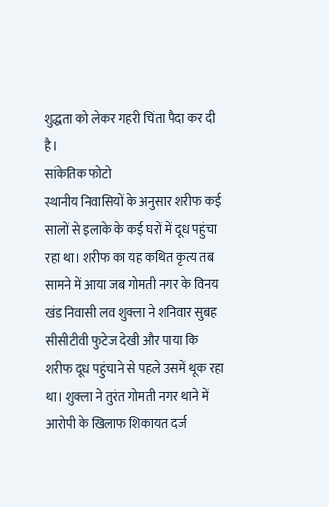शुद्धता को लेकर गहरी चिंता पैदा कर दी है।
सांकेतिक फोटो
स्थानीय निवासियों के अनुसार शरीफ कई सालों से इलाके के कई घरों में दूध पहुंचा रहा था। शरीफ का यह कथित कृत्य तब सामने में आया जब गोमती नगर के विनय खंड निवासी लव शुक्ला ने शनिवार सुबह सीसीटीवी फुटेज देखी और पाया कि शरीफ दूध पहुंचाने से पहले उसमें थूक रहा था। शुक्ला ने तुरंत गोमती नगर थाने में आरोपी के खिलाफ शिकायत दर्ज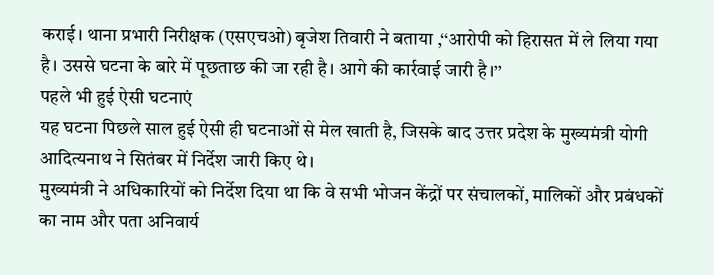कराई। थाना प्रभारी निरीक्षक (एसएचओ) बृजेश तिवारी ने बताया ,‘‘आरोपी को हिरासत में ले लिया गया है। उससे घटना के बारे में पूछताछ की जा रही है। आगे की कार्रवाई जारी है।’’
पहले भी हुई ऐसी घटनाएं
यह घटना पिछले साल हुई ऐसी ही घटनाओं से मेल खाती है, जिसके बाद उत्तर प्रदेश के मुख्यमंत्री योगी आदित्यनाथ ने सितंबर में निर्देश जारी किए थे।
मुख्यमंत्री ने अधिकारियों को निर्देश दिया था कि वे सभी भोजन केंद्रों पर संचालकों, मालिकों और प्रबंधकों का नाम और पता अनिवार्य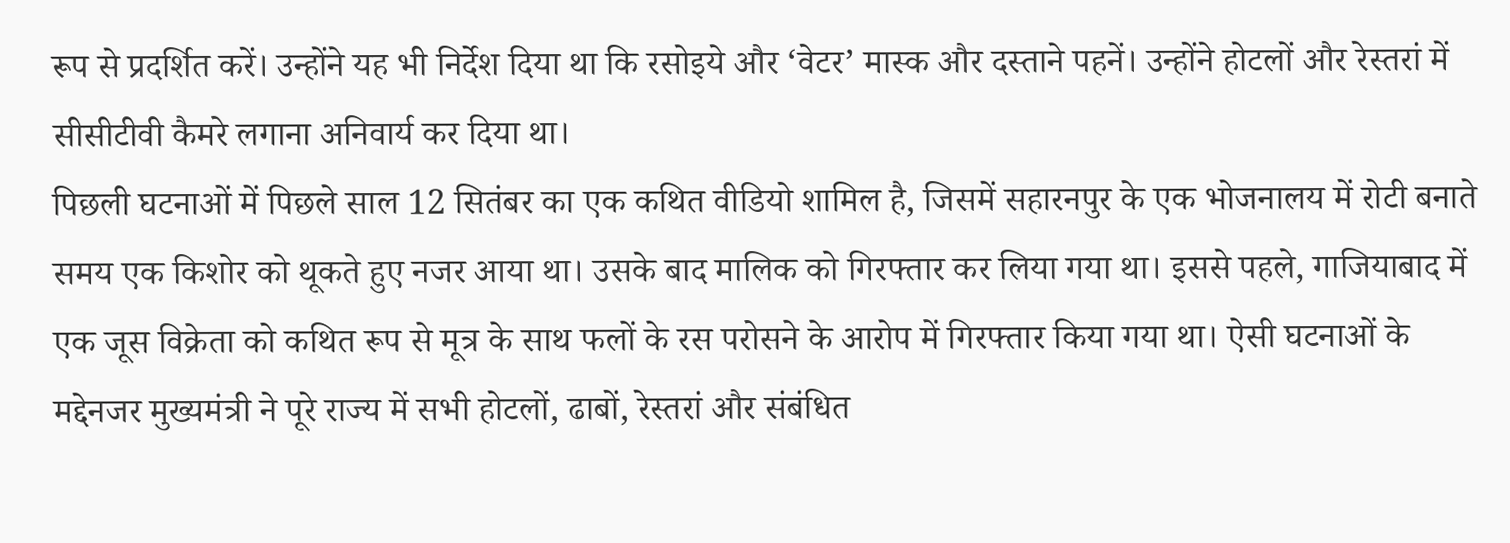रूप से प्रदर्शित करें। उन्होंने यह भी निर्देश दिया था कि रसोइये और ‘वेटर’ मास्क और दस्ताने पहनें। उन्होंने होटलों और रेस्तरां में सीसीटीवी कैमरे लगाना अनिवार्य कर दिया था।
पिछली घटनाओं में पिछले साल 12 सितंबर का एक कथित वीडियो शामिल है, जिसमें सहारनपुर के एक भोजनालय में रोटी बनाते समय एक किशोर को थूकते हुए नजर आया था। उसके बाद मालिक को गिरफ्तार कर लिया गया था। इससे पहले, गाजियाबाद में एक जूस विक्रेता को कथित रूप से मूत्र के साथ फलों के रस परोसने के आरोप में गिरफ्तार किया गया था। ऐसी घटनाओं के मद्देनजर मुख्यमंत्री ने पूरे राज्य में सभी होटलों, ढाबों, रेस्तरां और संबंधित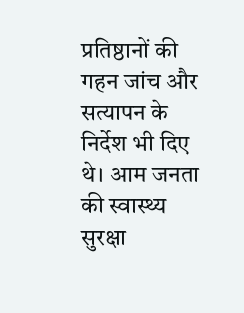प्रतिष्ठानों की गहन जांच और सत्यापन के निर्देश भी दिए थे। आम जनता की स्वास्थ्य सुरक्षा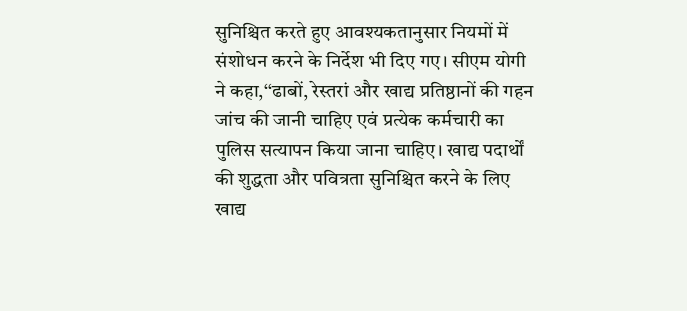सुनिश्चित करते हुए आवश्यकतानुसार नियमों में संशोधन करने के निर्देश भी दिए गए। सीएम योगी ने कहा,‘‘ढाबों, रेस्तरां और खाद्य प्रतिष्ठानों की गहन जांच की जानी चाहिए एवं प्रत्येक कर्मचारी का पुलिस सत्यापन किया जाना चाहिए। खाद्य पदार्थों की शुद्धता और पवित्रता सुनिश्चित करने के लिए खाद्य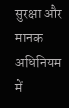सुरक्षा और मानक अधिनियम में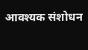आवश्यक संशोधन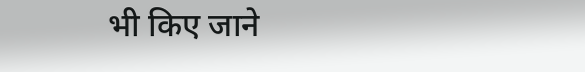भी किए जाने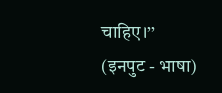चाहिए।’’
(इनपुट - भाषा)